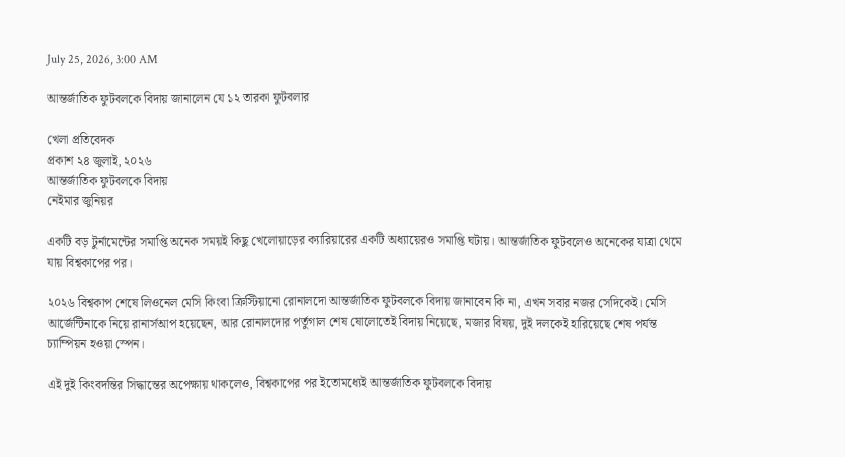July 25, 2026, 3:00 AM

আন্তর্জাতিক ফুটবলকে বিদায় জানালেন যে ১২ তারকা ফুটবলার

খেলা প্রতিবেদক
প্রকাশ ২৪ জুলাই, ২০২৬
আন্তর্জাতিক ফুটবলকে বিদায়
নেইমার জুনিয়র

একটি বড় টুর্নামেন্টের সমাপ্তি অনেক সময়ই কিছু খেলোয়াড়ের ক্যারিয়ারের একটি অধ্যায়েরও সমাপ্তি ঘটায়। আন্তর্জাতিক ফুটবলেও অনেকের যাত্রা থেমে যায় বিশ্বকাপের পর।

২০২৬ বিশ্বকাপ শেষে লিওনেল মেসি কিংবা ক্রিস্টিয়ানো রোনালদো আন্তর্জাতিক ফুটবলকে বিদায় জানাবেন কি না, এখন সবার নজর সেদিকেই। মেসি আর্জেন্টিনাকে নিয়ে রানার্সআপ হয়েছেন, আর রোনালদোর পর্তুগাল শেষ ষোলোতেই বিদায় নিয়েছে, মজার বিষয়, দুই দলকেই হারিয়েছে শেষ পর্যন্ত চ্যাম্পিয়ন হওয়া স্পেন।

এই দুই কিংবদন্তির সিদ্ধান্তের অপেক্ষায় থাকলেও, বিশ্বকাপের পর ইতোমধ্যেই আন্তর্জাতিক ফুটবলকে বিদায়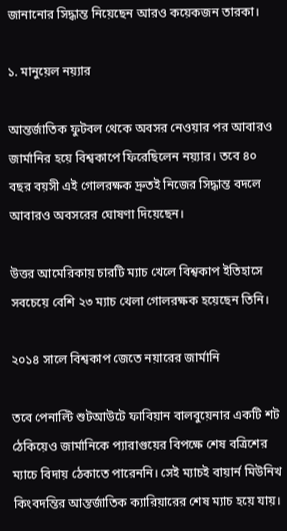জানানোর সিদ্ধান্ত নিয়েছেন আরও কয়েকজন তারকা।

১. মানুয়েল নয়্যার

আন্তর্জাতিক ফুটবল থেকে অবসর নেওয়ার পর আবারও জার্মানির হয়ে বিশ্বকাপে ফিরেছিলেন নয়্যার। তবে ৪০ বছর বয়সী এই গোলরক্ষক দ্রুতই নিজের সিদ্ধান্ত বদলে আবারও অবসরের ঘোষণা দিয়েছেন।

উত্তর আমেরিকায় চারটি ম্যাচ খেলে বিশ্বকাপ ইতিহাসে সবচেয়ে বেশি ২৩ ম্যাচ খেলা গোলরক্ষক হয়েছেন তিনি।

২০১৪ সালে বিশ্বকাপ জেতে নয়ারের জার্মানি

তবে পেনাল্টি শুটআউটে ফাবিয়ান বালবুয়েনার একটি শট ঠেকিয়েও জার্মানিকে প্যারাগুয়ের বিপক্ষে শেষ বত্রিশের ম্যাচে বিদায় ঠেকাতে পারেননি। সেই ম্যাচই বায়ার্ন মিউনিখ কিংবদন্তির আন্তর্জাতিক ক্যারিয়ারের শেষ ম্যাচ হয়ে যায়।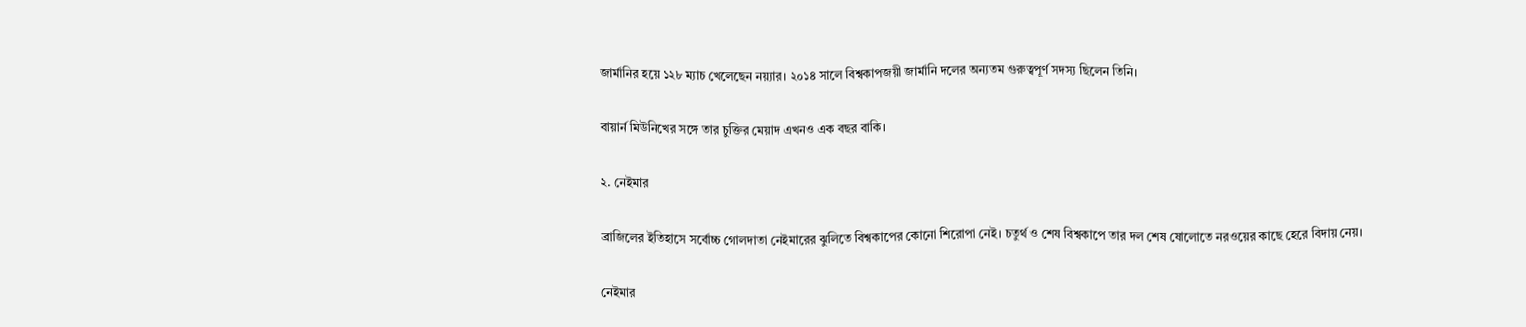জার্মানির হয়ে ১২৮ ম্যাচ খেলেছেন নয়্যার। ২০১৪ সালে বিশ্বকাপজয়ী জার্মানি দলের অন্যতম গুরুত্বপূর্ণ সদস্য ছিলেন তিনি।

বায়ার্ন মিউনিখের সঙ্গে তার চুক্তির মেয়াদ এখনও এক বছর বাকি।

২. নেইমার

ব্রাজিলের ইতিহাসে সর্বোচ্চ গোলদাতা নেইমারের ঝুলিতে বিশ্বকাপের কোনো শিরোপা নেই। চতুর্থ ও শেষ বিশ্বকাপে তার দল শেষ ষোলোতে নরওয়ের কাছে হেরে বিদায় নেয়।

নেইমার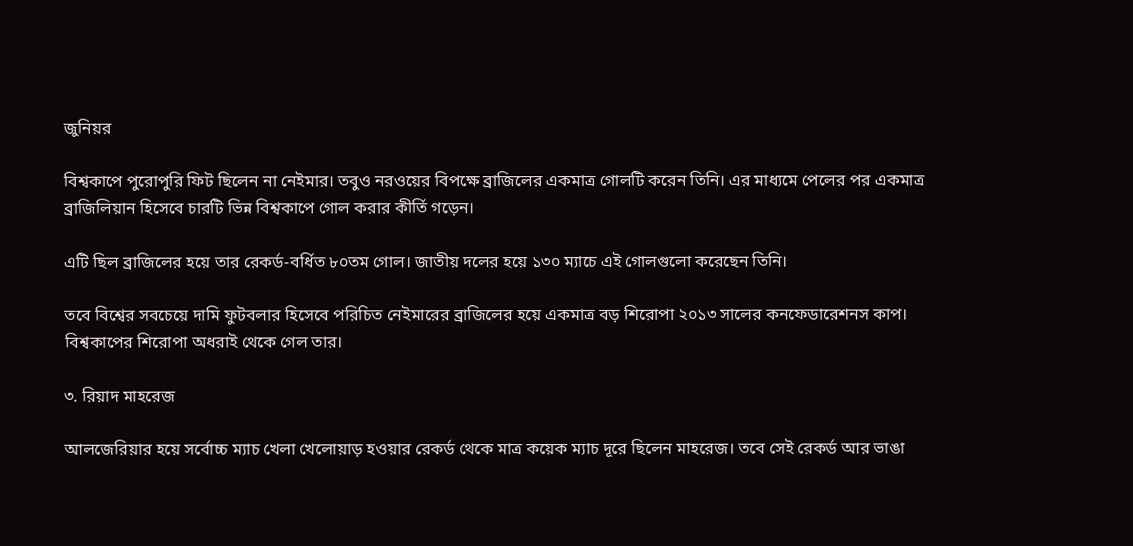জুনিয়র

বিশ্বকাপে পুরোপুরি ফিট ছিলেন না নেইমার। তবুও নরওয়ের বিপক্ষে ব্রাজিলের একমাত্র গোলটি করেন তিনি। এর মাধ্যমে পেলের পর একমাত্র ব্রাজিলিয়ান হিসেবে চারটি ভিন্ন বিশ্বকাপে গোল করার কীর্তি গড়েন।

এটি ছিল ব্রাজিলের হয়ে তার রেকর্ড-বর্ধিত ৮০তম গোল। জাতীয় দলের হয়ে ১৩০ ম্যাচে এই গোলগুলো করেছেন তিনি।

তবে বিশ্বের সবচেয়ে দামি ফুটবলার হিসেবে পরিচিত নেইমারের ব্রাজিলের হয়ে একমাত্র বড় শিরোপা ২০১৩ সালের কনফেডারেশনস কাপ। বিশ্বকাপের শিরোপা অধরাই থেকে গেল তার।

৩. রিয়াদ মাহরেজ

আলজেরিয়ার হয়ে সর্বোচ্চ ম্যাচ খেলা খেলোয়াড় হওয়ার রেকর্ড থেকে মাত্র কয়েক ম্যাচ দূরে ছিলেন মাহরেজ। তবে সেই রেকর্ড আর ভাঙা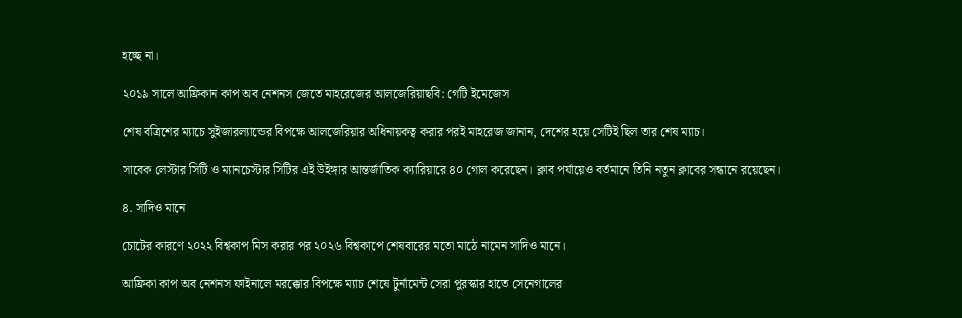হচ্ছে না।

২০১৯ সালে আফ্রিকান কাপ অব নেশনস জেতে মাহরেজের আলজেরিয়াছবি: গেটি ইমেজেস

শেষ বত্রিশের ম্যাচে সুইজারল্যান্ডের বিপক্ষে আলজেরিয়ার অধিনায়কত্ব করার পরই মাহরেজ জানান, দেশের হয়ে সেটিই ছিল তার শেষ ম্যাচ।

সাবেক লেস্টার সিটি ও ম্যানচেস্টার সিটির এই উইঙ্গার আন্তর্জাতিক ক্যারিয়ারে ৪০ গোল করেছেন। ক্লাব পর্যায়েও বর্তমানে তিনি নতুন ক্লাবের সন্ধানে রয়েছেন।

৪. সাদিও মানে

চোটের কারণে ২০২২ বিশ্বকাপ মিস করার পর ২০২৬ বিশ্বকাপে শেষবারের মতো মাঠে নামেন সাদিও মানে।

আফ্রিকা কাপ অব নেশনস ফাইনালে মরক্কোর বিপক্ষে ম্যাচ শেষে টুর্নামেন্ট সেরা পুরস্কার হাতে সেনেগালের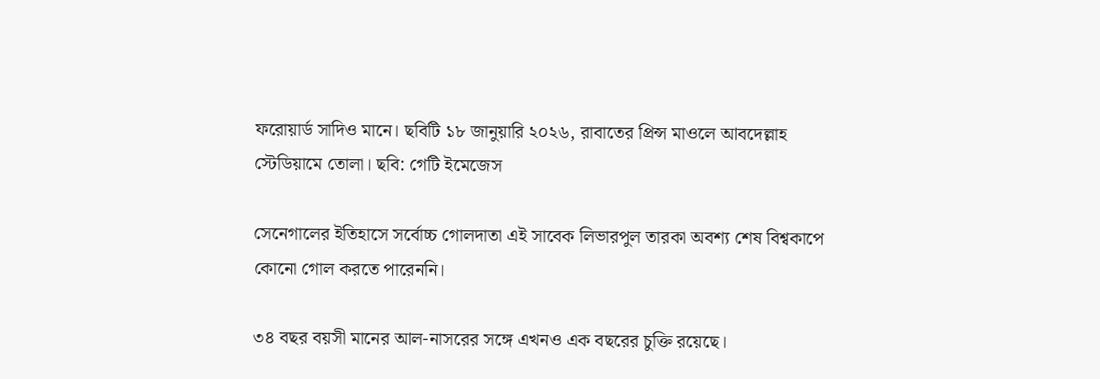ফরোয়ার্ড সাদিও মানে। ছবিটি ১৮ জানুয়ারি ২০২৬, রাবাতের প্রিন্স মাওলে আবদেল্লাহ স্টেডিয়ামে তোলা। ছবি: গেটি ইমেজেস

সেনেগালের ইতিহাসে সর্বোচ্চ গোলদাতা এই সাবেক লিভারপুল তারকা অবশ্য শেষ বিশ্বকাপে কোনো গোল করতে পারেননি।

৩৪ বছর বয়সী মানের আল-নাসরের সঙ্গে এখনও এক বছরের চুক্তি রয়েছে।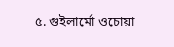৫. গুইলার্মো ওচোয়া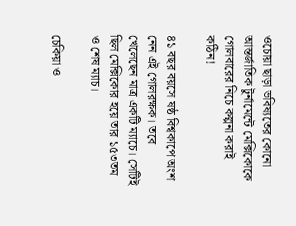ওচোয়া ছাড়া ভবিষ্যতের কোনো আন্তর্জাতিক টুর্নামেন্টে মেক্সিকোকে গোলবারের নিচে কল্পনা করাই কঠিন!

৪১ বছর বয়সে ষষ্ঠ বিশ্বকাপে অংশ নেন এই গোলরক্ষক। তবে খেলেছেন মাত্র একটি ম্যাচে। সেটিই ছিল মেক্সিকোর হয়ে তার ১৫৩তম ও শেষ ম্যাচ।

চেকিয়া ও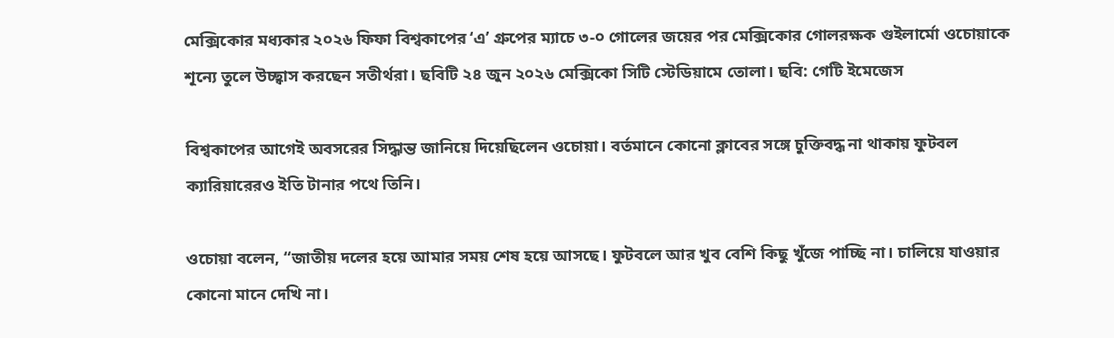মেক্সিকোর মধ্যকার ২০২৬ ফিফা বিশ্বকাপের ‘এ’ গ্রুপের ম্যাচে ৩-০ গোলের জয়ের পর মেক্সিকোর গোলরক্ষক গুইলার্মো ওচোয়াকে শূন্যে তুলে উচ্ছ্বাস করছেন সতীর্থরা। ছবিটি ২৪ জুন ২০২৬ মেক্সিকো সিটি স্টেডিয়ামে তোলা। ছবি: গেটি ইমেজেস

বিশ্বকাপের আগেই অবসরের সিদ্ধান্ত জানিয়ে দিয়েছিলেন ওচোয়া। বর্তমানে কোনো ক্লাবের সঙ্গে চুক্তিবদ্ধ না থাকায় ফুটবল ক্যারিয়ারেরও ইতি টানার পথে তিনি।

ওচোয়া বলেন, “জাতীয় দলের হয়ে আমার সময় শেষ হয়ে আসছে। ফুটবলে আর খুব বেশি কিছু খুঁজে পাচ্ছি না। চালিয়ে যাওয়ার কোনো মানে দেখি না।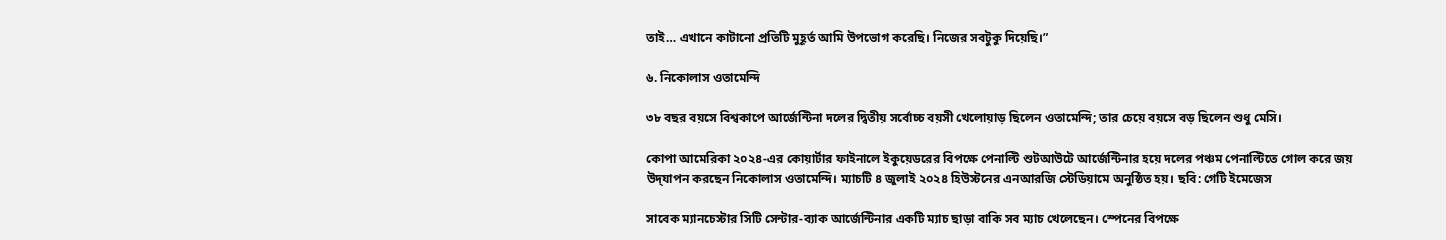তাই… এখানে কাটানো প্রতিটি মুহূর্ত আমি উপভোগ করেছি। নিজের সবটুকু দিয়েছি।”

৬. নিকোলাস ওতামেন্দি

৩৮ বছর বয়সে বিশ্বকাপে আর্জেন্টিনা দলের দ্বিতীয় সর্বোচ্চ বয়সী খেলোয়াড় ছিলেন ওতামেন্দি; তার চেয়ে বয়সে বড় ছিলেন শুধু মেসি।

কোপা আমেরিকা ২০২৪-এর কোয়ার্টার ফাইনালে ইকুয়েডরের বিপক্ষে পেনাল্টি শুটআউটে আর্জেন্টিনার হয়ে দলের পঞ্চম পেনাল্টিতে গোল করে জয় উদ্‌যাপন করছেন নিকোলাস ওতামেন্দি। ম্যাচটি ৪ জুলাই ২০২৪ হিউস্টনের এনআরজি স্টেডিয়ামে অনুষ্ঠিত হয়। ছবি: গেটি ইমেজেস

সাবেক ম্যানচেস্টার সিটি সেন্টার-ব্যাক আর্জেন্টিনার একটি ম্যাচ ছাড়া বাকি সব ম্যাচ খেলেছেন। স্পেনের বিপক্ষে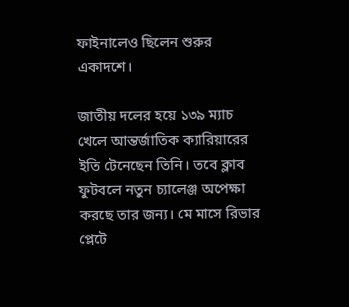ফাইনালেও ছিলেন শুরুর একাদশে।

জাতীয় দলের হয়ে ১৩৯ ম্যাচ খেলে আন্তর্জাতিক ক্যারিয়ারের ইতি টেনেছেন তিনি। তবে ক্লাব ফুটবলে নতুন চ্যালেঞ্জ অপেক্ষা করছে তার জন্য। মে মাসে রিভার প্লেটে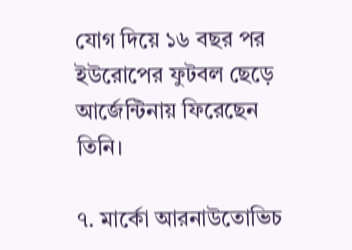যোগ দিয়ে ১৬ বছর পর ইউরোপের ফুটবল ছেড়ে আর্জেন্টিনায় ফিরেছেন তিনি।

৭. মার্কো আরনাউতোভিচ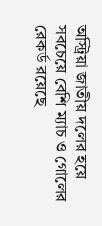অস্ট্রিয়া জাতীয় দলের হয়ে সবচেয়ে বেশি ম্যাচ ও গোলের রেকর্ড রয়েছে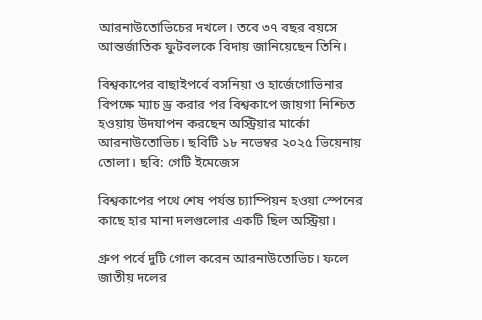আরনাউতোভিচের দখলে। তবে ৩৭ বছর বয়সে আন্তর্জাতিক ফুটবলকে বিদায় জানিয়েছেন তিনি।

বিশ্বকাপের বাছাইপর্বে বসনিয়া ও হার্জেগোভিনার বিপক্ষে ম্যাচ ড্র করার পর বিশ্বকাপে জায়গা নিশ্চিত হওয়ায় উদযাপন করছেন অস্ট্রিয়ার মার্কো আরনাউতোভিচ। ছবিটি ১৮ নভেম্বর ২০২৫ ভিয়েনায় তোলা। ছবি: গেটি ইমেজেস

বিশ্বকাপের পথে শেষ পর্যন্ত চ্যাম্পিয়ন হওয়া স্পেনের কাছে হার মানা দলগুলোর একটি ছিল অস্ট্রিয়া।

গ্রুপ পর্বে দুটি গোল করেন আরনাউতোভিচ। ফলে জাতীয় দলের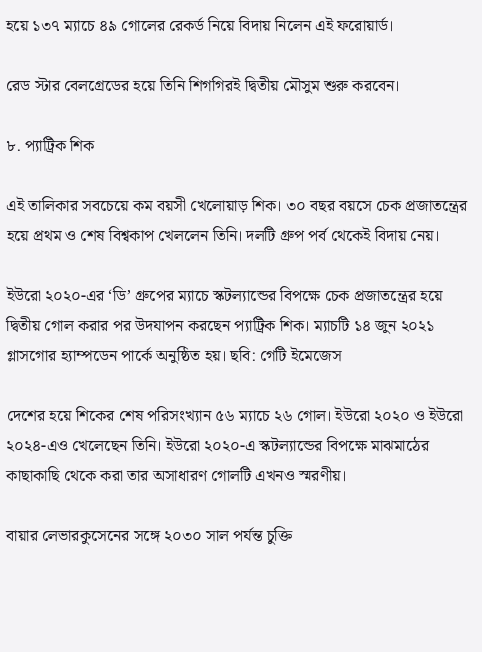হয়ে ১৩৭ ম্যাচে ৪৯ গোলের রেকর্ড নিয়ে বিদায় নিলেন এই ফরোয়ার্ড।

রেড স্টার বেলগ্রেডের হয়ে তিনি শিগগিরই দ্বিতীয় মৌসুম শুরু করবেন।

৮. প্যাট্রিক শিক

এই তালিকার সবচেয়ে কম বয়সী খেলোয়াড় শিক। ৩০ বছর বয়সে চেক প্রজাতন্ত্রের হয়ে প্রথম ও শেষ বিশ্বকাপ খেললেন তিনি। দলটি গ্রুপ পর্ব থেকেই বিদায় নেয়।

ইউরো ২০২০-এর ‘ডি’ গ্রুপের ম্যাচে স্কটল্যান্ডের বিপক্ষে চেক প্রজাতন্ত্রের হয়ে দ্বিতীয় গোল করার পর উদযাপন করছেন প্যাট্রিক শিক। ম্যাচটি ১৪ জুন ২০২১ গ্লাসগোর হ্যাম্পডেন পার্কে অনুষ্ঠিত হয়। ছবি: গেটি ইমেজেস

দেশের হয়ে শিকের শেষ পরিসংখ্যান ৫৬ ম্যাচে ২৬ গোল। ইউরো ২০২০ ও ইউরো ২০২৪-এও খেলেছেন তিনি। ইউরো ২০২০-এ স্কটল্যান্ডের বিপক্ষে মাঝমাঠের কাছাকাছি থেকে করা তার অসাধারণ গোলটি এখনও স্মরণীয়।

বায়ার লেভারকুসেনের সঙ্গে ২০৩০ সাল পর্যন্ত চুক্তি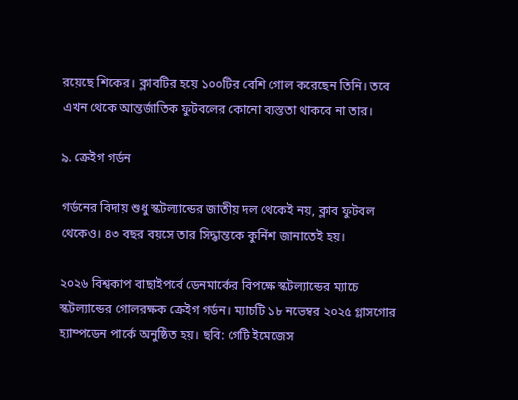রয়েছে শিকের। ক্লাবটির হয়ে ১০০টির বেশি গোল করেছেন তিনি। তবে এখন থেকে আন্তর্জাতিক ফুটবলের কোনো ব্যস্ততা থাকবে না তার।

৯. ক্রেইগ গর্ডন

গর্ডনের বিদায় শুধু স্কটল্যান্ডের জাতীয় দল থেকেই নয়, ক্লাব ফুটবল থেকেও। ৪৩ বছর বয়সে তার সিদ্ধান্তকে কুর্নিশ জানাতেই হয়।

২০২৬ বিশ্বকাপ বাছাইপর্বে ডেনমার্কের বিপক্ষে স্কটল্যান্ডের ম্যাচে স্কটল্যান্ডের গোলরক্ষক ক্রেইগ গর্ডন। ম্যাচটি ১৮ নভেম্বর ২০২৫ গ্লাসগোর হ্যাম্পডেন পার্কে অনুষ্ঠিত হয়। ছবি: গেটি ইমেজেস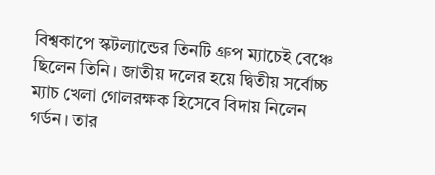বিশ্বকাপে স্কটল্যান্ডের তিনটি গ্রুপ ম্যাচেই বেঞ্চে ছিলেন তিনি। জাতীয় দলের হয়ে দ্বিতীয় সর্বোচ্চ ম্যাচ খেলা গোলরক্ষক হিসেবে বিদায় নিলেন গর্ডন। তার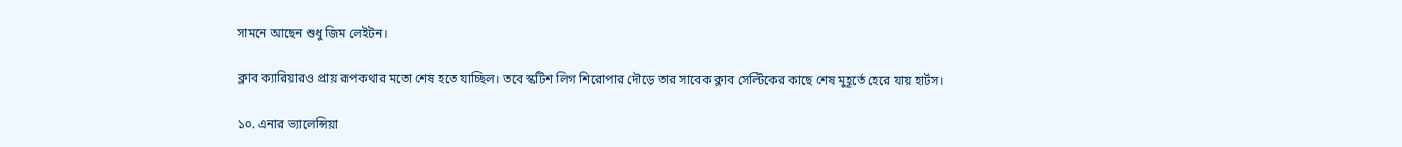সামনে আছেন শুধু জিম লেইটন।

ক্লাব ক্যারিয়ারও প্রায় রূপকথার মতো শেষ হতে যাচ্ছিল। তবে স্কটিশ লিগ শিরোপার দৌড়ে তার সাবেক ক্লাব সেল্টিকের কাছে শেষ মুহূর্তে হেরে যায় হার্টস।

১০. এনার ভ্যালেন্সিয়া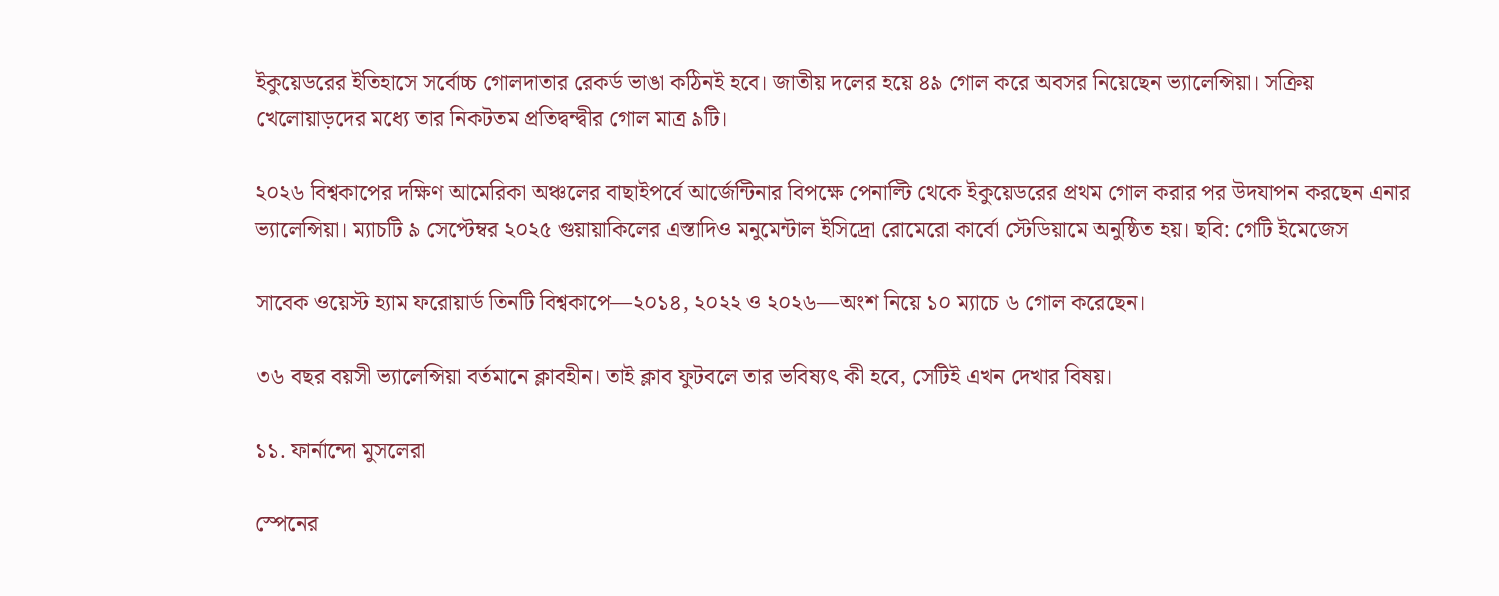ইকুয়েডরের ইতিহাসে সর্বোচ্চ গোলদাতার রেকর্ড ভাঙা কঠিনই হবে। জাতীয় দলের হয়ে ৪৯ গোল করে অবসর নিয়েছেন ভ্যালেন্সিয়া। সক্রিয় খেলোয়াড়দের মধ্যে তার নিকটতম প্রতিদ্বন্দ্বীর গোল মাত্র ৯টি।

২০২৬ বিশ্বকাপের দক্ষিণ আমেরিকা অঞ্চলের বাছাইপর্বে আর্জেন্টিনার বিপক্ষে পেনাল্টি থেকে ইকুয়েডরের প্রথম গোল করার পর উদযাপন করছেন এনার ভ্যালেন্সিয়া। ম্যাচটি ৯ সেপ্টেম্বর ২০২৫ গুয়ায়াকিলের এস্তাদিও মনুমেন্টাল ইসিদ্রো রোমেরো কার্বো স্টেডিয়ামে অনুষ্ঠিত হয়। ছবি: গেটি ইমেজেস

সাবেক ওয়েস্ট হ্যাম ফরোয়ার্ড তিনটি বিশ্বকাপে—২০১৪, ২০২২ ও ২০২৬—অংশ নিয়ে ১০ ম্যাচে ৬ গোল করেছেন।

৩৬ বছর বয়সী ভ্যালেন্সিয়া বর্তমানে ক্লাবহীন। তাই ক্লাব ফুটবলে তার ভবিষ্যৎ কী হবে, সেটিই এখন দেখার বিষয়।

১১. ফার্নান্দো মুসলেরা

স্পেনের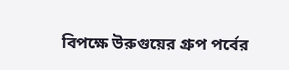বিপক্ষে উরুগুয়ের গ্রুপ পর্বের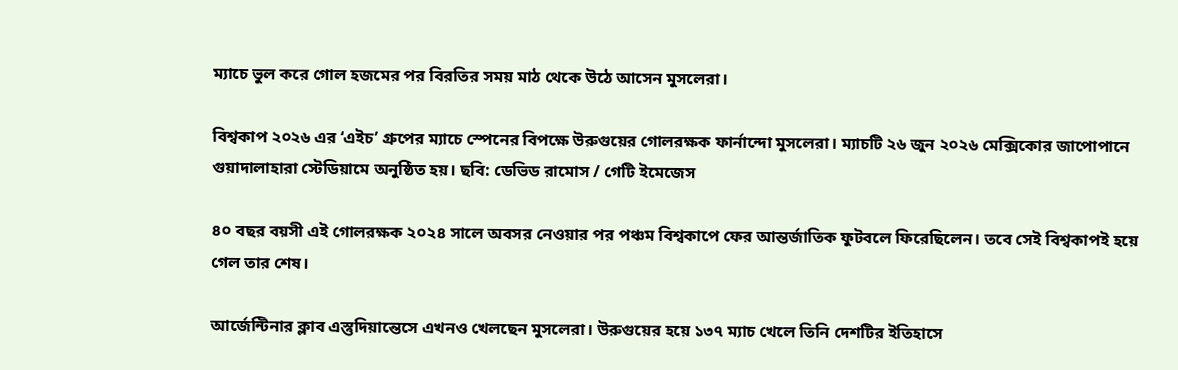ম্যাচে ভুল করে গোল হজমের পর বিরতির সময় মাঠ থেকে উঠে আসেন মুসলেরা।

বিশ্বকাপ ২০২৬ এর ‘এইচ’ গ্রুপের ম্যাচে স্পেনের বিপক্ষে উরুগুয়ের গোলরক্ষক ফার্নান্দো মুসলেরা। ম্যাচটি ২৬ জুন ২০২৬ মেক্সিকোর জাপোপানে গুয়াদালাহারা স্টেডিয়ামে অনুষ্ঠিত হয়। ছবি: ডেভিড রামোস / গেটি ইমেজেস

৪০ বছর বয়সী এই গোলরক্ষক ২০২৪ সালে অবসর নেওয়ার পর পঞ্চম বিশ্বকাপে ফের আন্তর্জাতিক ফুটবলে ফিরেছিলেন। তবে সেই বিশ্বকাপই হয়ে গেল তার শেষ।

আর্জেন্টিনার ক্লাব এস্তুদিয়ান্তেসে এখনও খেলছেন মুসলেরা। উরুগুয়ের হয়ে ১৩৭ ম্যাচ খেলে তিনি দেশটির ইতিহাসে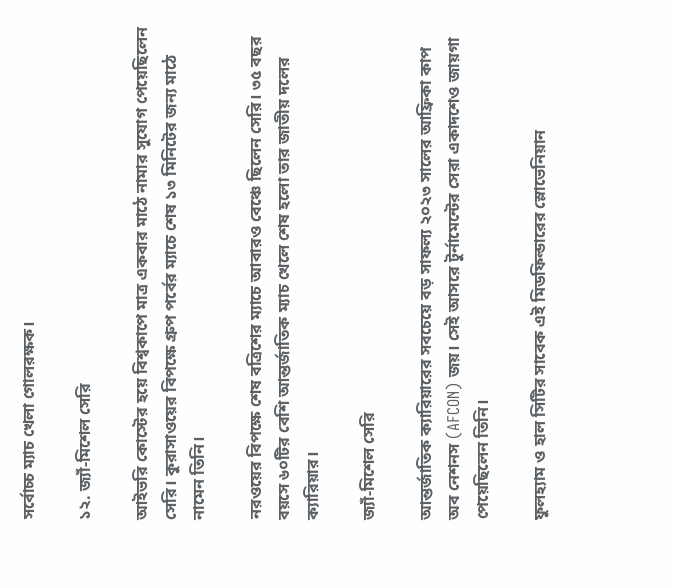সর্বোচ্চ ম্যাচ খেলা গোলরক্ষক।

১২. জ্যাঁ-মিশেল সেরি

আইভরি কোস্টের হয়ে বিশ্বকাপে মাত্র একবার মাঠে নামার সুযোগ পেয়েছিলেন সেরি। কুরাসাওয়ের বিপক্ষে গ্রুপ পর্বের ম্যাচে শেষ ১৩ মিনিটের জন্য মাঠে নামেন তিনি।

নরওয়ের বিপক্ষে শেষ বত্রিশের ম্যাচে আবারও বেঞ্চে ছিলেন সেরি। ৩৫ বছর বয়সে ৬০টির বেশি আন্তর্জাতিক ম্যাচ খেলে শেষ হলো তার জাতীয় দলের ক্যারিয়ার।

জ্যাঁ-মিশেল সেরি

আন্তর্জাতিক ক্যারিয়ারের সবচেয়ে বড় সাফল্য ২০২৩ সালের আফ্রিকা কাপ অব নেশনস (AFCON) জয়। সেই আসরে টুর্নামেন্টের সেরা একাদশেও জায়গা পেয়েছিলেন তিনি।

ফুলহ্যাম ও হাল সিটির সাবেক এই মিডফিল্ডারের স্লোভেনিয়ান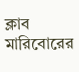ক্লাব মারিবোরের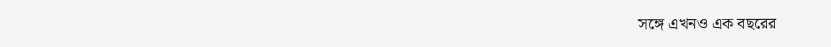সঙ্গে এখনও এক বছরের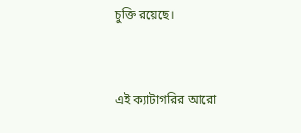চুক্তি রয়েছে।


এই ক্যাটাগরির আরো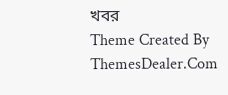খবর
Theme Created By ThemesDealer.Com